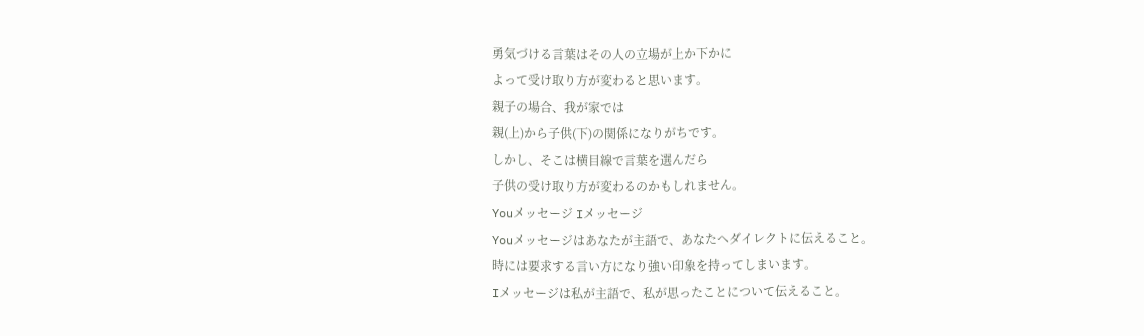勇気づける言葉はその人の立場が上か下かに
よって受け取り方が変わると思います。
親子の場合、我が家では
親(上)から子供(下)の関係になりがちです。
しかし、そこは横目線で言葉を選んだら
子供の受け取り方が変わるのかもしれません。
Youメッセージ Iメッセージ
Youメッセージはあなたが主語で、あなたへダイレクトに伝えること。
時には要求する言い方になり強い印象を持ってしまいます。
Iメッセージは私が主語で、私が思ったことについて伝えること。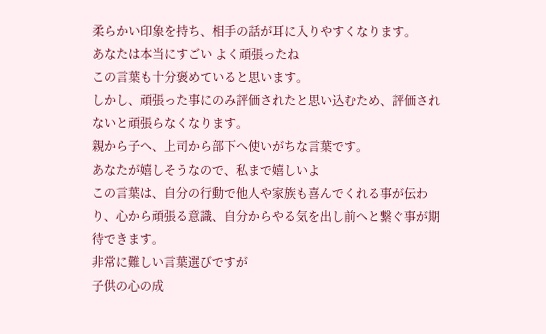柔らかい印象を持ち、相手の話が耳に入りやすくなります。
あなたは本当にすごい よく頑張ったね
この言葉も十分褒めていると思います。
しかし、頑張った事にのみ評価されたと思い込むため、評価されないと頑張らなくなります。
親から子へ、上司から部下へ使いがちな言葉です。
あなたが嬉しそうなので、私まで嬉しいよ
この言葉は、自分の行動で他人や家族も喜んでくれる事が伝わり、心から頑張る意識、自分からやる気を出し前へと繋ぐ事が期待できます。
非常に難しい言葉選びですが
子供の心の成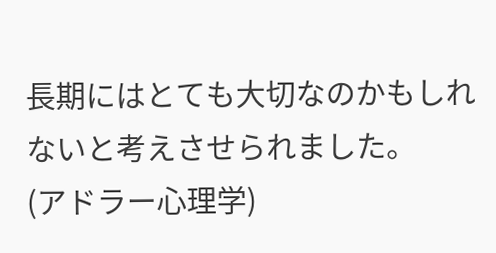長期にはとても大切なのかもしれないと考えさせられました。
(アドラー心理学)